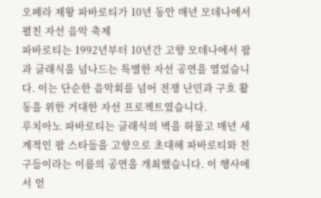오페라 제왕 파바로티가 10년 동안 매년 모데나에서 펼친 자선 음악 축제
파바로티는 1992년부터 10년간 고향 모데나에서 팝과 클래식을 넘나드는 특별한 자선 공연을 열었습니다. 이는 단순한 음악회를 넘어 전쟁 난민과 구호 활동을 위한 거대한 자선 프로젝트였습니다.
루치아노 파바로티는 클래식의 벽을 허물고 매년 세계적인 팝 스타들을 고향으로 초대해 파바로티와 친구들이라는 이름의 공연을 개최했습니다. 이 행사에서 얻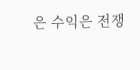은 수익은 전쟁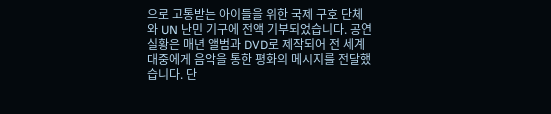으로 고통받는 아이들을 위한 국제 구호 단체와 UN 난민 기구에 전액 기부되었습니다. 공연 실황은 매년 앨범과 DVD로 제작되어 전 세계 대중에게 음악을 통한 평화의 메시지를 전달했습니다. 단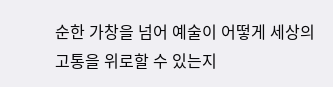순한 가창을 넘어 예술이 어떻게 세상의 고통을 위로할 수 있는지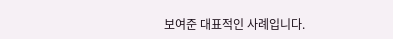보여준 대표적인 사례입니다.